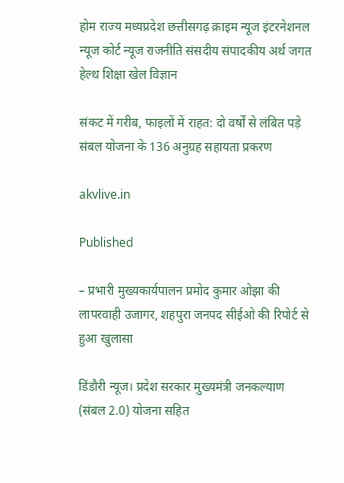होम राज्य मध्यप्रदेश छत्तीसगढ़ क्राइम न्यूज इंटरनेशनल न्यूज कोर्ट न्यूज राजनीति संसदीय संपादकीय अर्थ जगत हेल्थ शिक्षा खेल विज्ञान

संकट में गरीब, फाइलों में राहत: दो वर्षों से लंबित पड़े संबल योजना के 136 अनुग्रह सहायता प्रकरण

akvlive.in

Published

– प्रभारी मुख्यकार्यपालन प्रमोद कुमार ओझा की लापरवाही उजागर, शहपुरा जनपद सीईओ की रिपोर्ट से हुआ खुलासा

डिंडौरी न्यूज। प्रदेश सरकार मुख्यमंत्री जनकल्याण (संबल 2.0) योजना सहित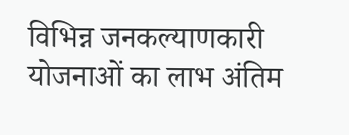विभिन्न जनकल्याणकारी योजनाओं का लाभ अंतिम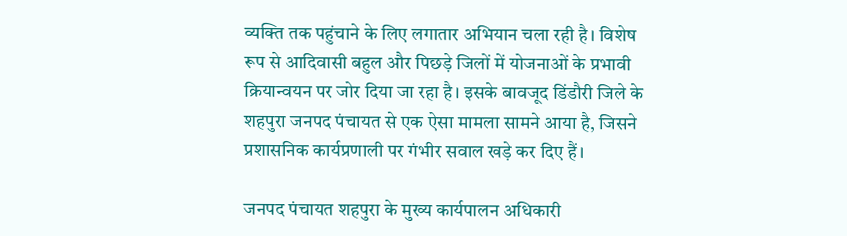व्यक्ति तक पहुंचाने के लिए लगातार अभियान चला रही है। विशेष रूप से आदिवासी बहुल और पिछड़े जिलों में योजनाओं के प्रभावी क्रियान्वयन पर जोर दिया जा रहा है। इसके बावजूद डिंडौरी जिले के शहपुरा जनपद पंचायत से एक ऐसा मामला सामने आया है, जिसने प्रशासनिक कार्यप्रणाली पर गंभीर सवाल खड़े कर दिए हैं।

जनपद पंचायत शहपुरा के मुख्य कार्यपालन अधिकारी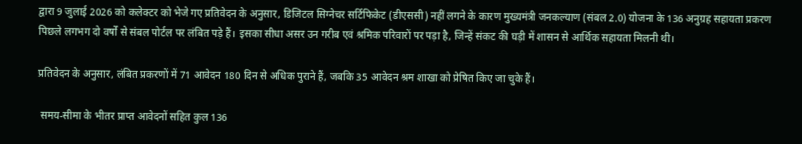द्वारा 9 जुलाई 2026 को कलेक्टर को भेजे गए प्रतिवेदन के अनुसार, डिजिटल सिग्नेचर सर्टिफिकेट (डीएससी) नहीं लगने के कारण मुख्यमंत्री जनकल्याण (संबल 2.0) योजना के 136 अनुग्रह सहायता प्रकरण पिछले लगभग दो वर्षों से संबल पोर्टल पर लंबित पड़े हैं। इसका सीधा असर उन गरीब एवं श्रमिक परिवारों पर पड़ा है, जिन्हें संकट की घड़ी में शासन से आर्थिक सहायता मिलनी थी।

प्रतिवेदन के अनुसार, लंबित प्रकरणों में 71 आवेदन 180 दिन से अधिक पुराने हैं, जबकि 35 आवेदन श्रम शाखा को प्रेषित किए जा चुके हैं।

 समय-सीमा के भीतर प्राप्त आवेदनों सहित कुल 136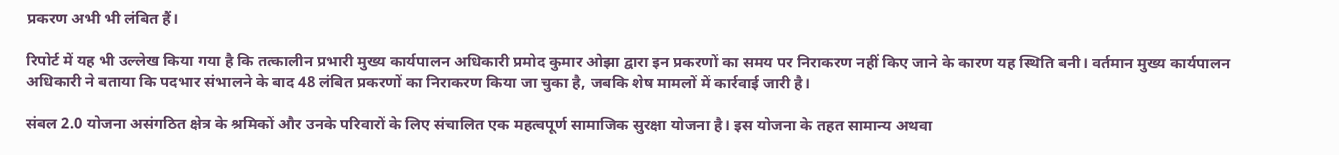प्रकरण अभी भी लंबित हैं।

रिपोर्ट में यह भी उल्लेख किया गया है कि तत्कालीन प्रभारी मुख्य कार्यपालन अधिकारी प्रमोद कुमार ओझा द्वारा इन प्रकरणों का समय पर निराकरण नहीं किए जाने के कारण यह स्थिति बनी। वर्तमान मुख्य कार्यपालन अधिकारी ने बताया कि पदभार संभालने के बाद 48 लंबित प्रकरणों का निराकरण किया जा चुका है, जबकि शेष मामलों में कार्रवाई जारी है।

संबल 2.0 योजना असंगठित क्षेत्र के श्रमिकों और उनके परिवारों के लिए संचालित एक महत्वपूर्ण सामाजिक सुरक्षा योजना है। इस योजना के तहत सामान्य अथवा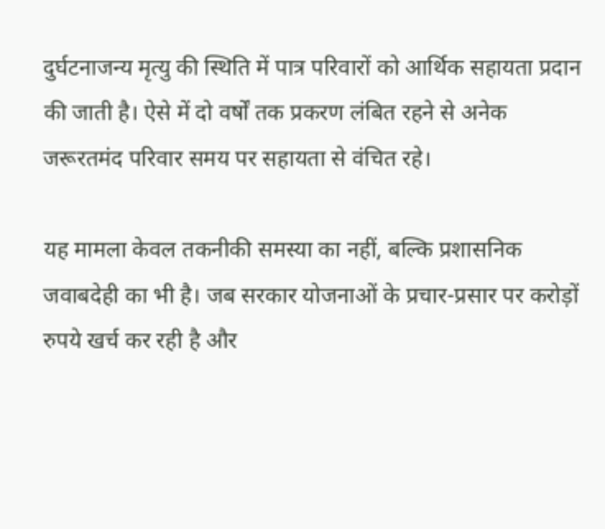दुर्घटनाजन्य मृत्यु की स्थिति में पात्र परिवारों को आर्थिक सहायता प्रदान की जाती है। ऐसे में दो वर्षों तक प्रकरण लंबित रहने से अनेक जरूरतमंद परिवार समय पर सहायता से वंचित रहे।

यह मामला केवल तकनीकी समस्या का नहीं, बल्कि प्रशासनिक जवाबदेही का भी है। जब सरकार योजनाओं के प्रचार-प्रसार पर करोड़ों रुपये खर्च कर रही है और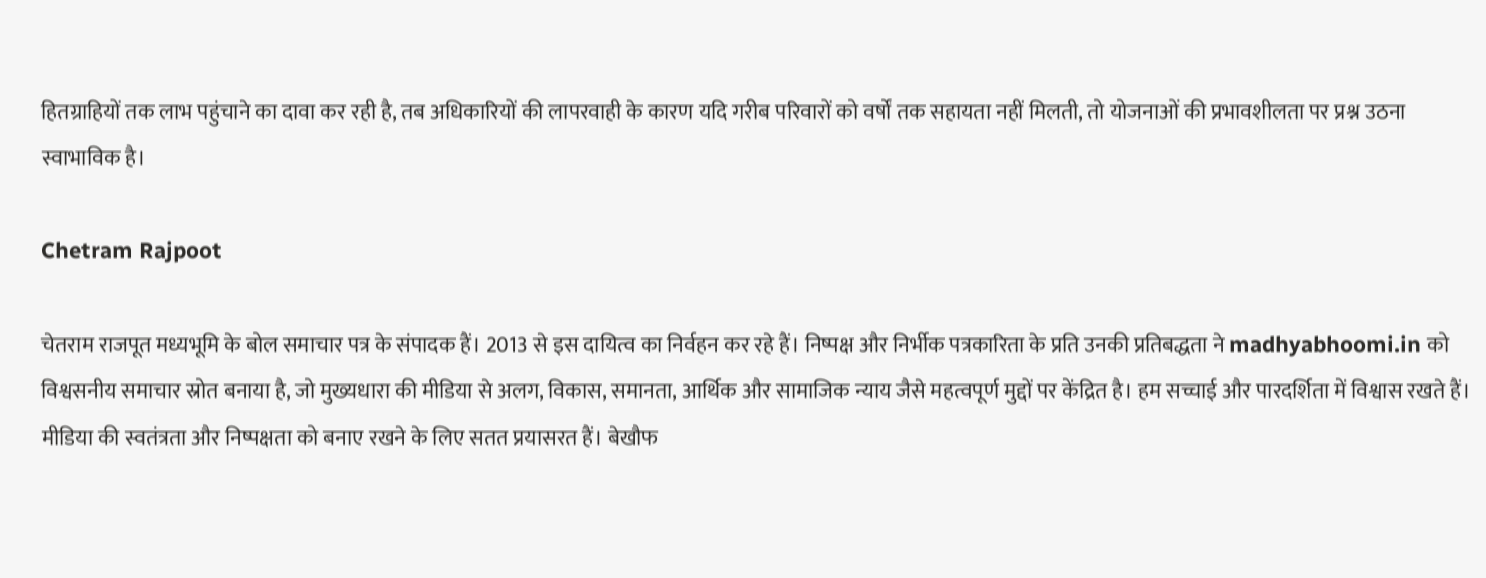हितग्राहियों तक लाभ पहुंचाने का दावा कर रही है, तब अधिकारियों की लापरवाही के कारण यदि गरीब परिवारों को वर्षों तक सहायता नहीं मिलती, तो योजनाओं की प्रभावशीलता पर प्रश्न उठना स्वाभाविक है।

Chetram Rajpoot

चेतराम राजपूत मध्यभूमि के बोल समाचार पत्र के संपादक हैं। 2013 से इस दायित्व का निर्वहन कर रहे हैं। निष्पक्ष और निर्भीक पत्रकारिता के प्रति उनकी प्रतिबद्धता ने madhyabhoomi.in को विश्वसनीय समाचार स्रोत बनाया है, जो मुख्यधारा की मीडिया से अलग, विकास, समानता, आर्थिक और सामाजिक न्याय जैसे महत्वपूर्ण मुद्दों पर केंद्रित है। हम सच्चाई और पारदर्शिता में विश्वास रखते हैं। मीडिया की स्वतंत्रता और निष्पक्षता को बनाए रखने के लिए सतत प्रयासरत हैं। बेखौफ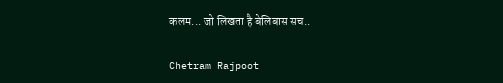कलम... जो लिखता है बेलिबास सच..

Chetram Rajpoot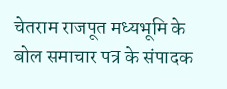चेतराम राजपूत मध्यभूमि के बोल समाचार पत्र के संपादक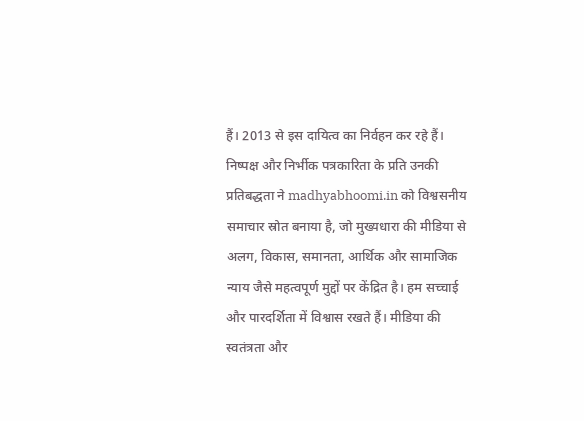हैं। 2013 से इस दायित्व का निर्वहन कर रहे हैं। निष्पक्ष और निर्भीक पत्रकारिता के प्रति उनकी प्रतिबद्धता ने madhyabhoomi.in को विश्वसनीय समाचार स्रोत बनाया है, जो मुख्यधारा की मीडिया से अलग, विकास, समानता, आर्थिक और सामाजिक न्याय जैसे महत्वपूर्ण मुद्दों पर केंद्रित है। हम सच्चाई और पारदर्शिता में विश्वास रखते हैं। मीडिया की स्वतंत्रता और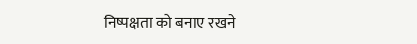निष्पक्षता को बनाए रखने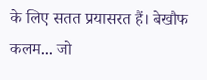के लिए सतत प्रयासरत हैं। बेखौफ कलम... जो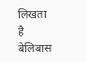लिखता है बेलिबास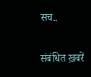सच..

संबंधित ख़बरें